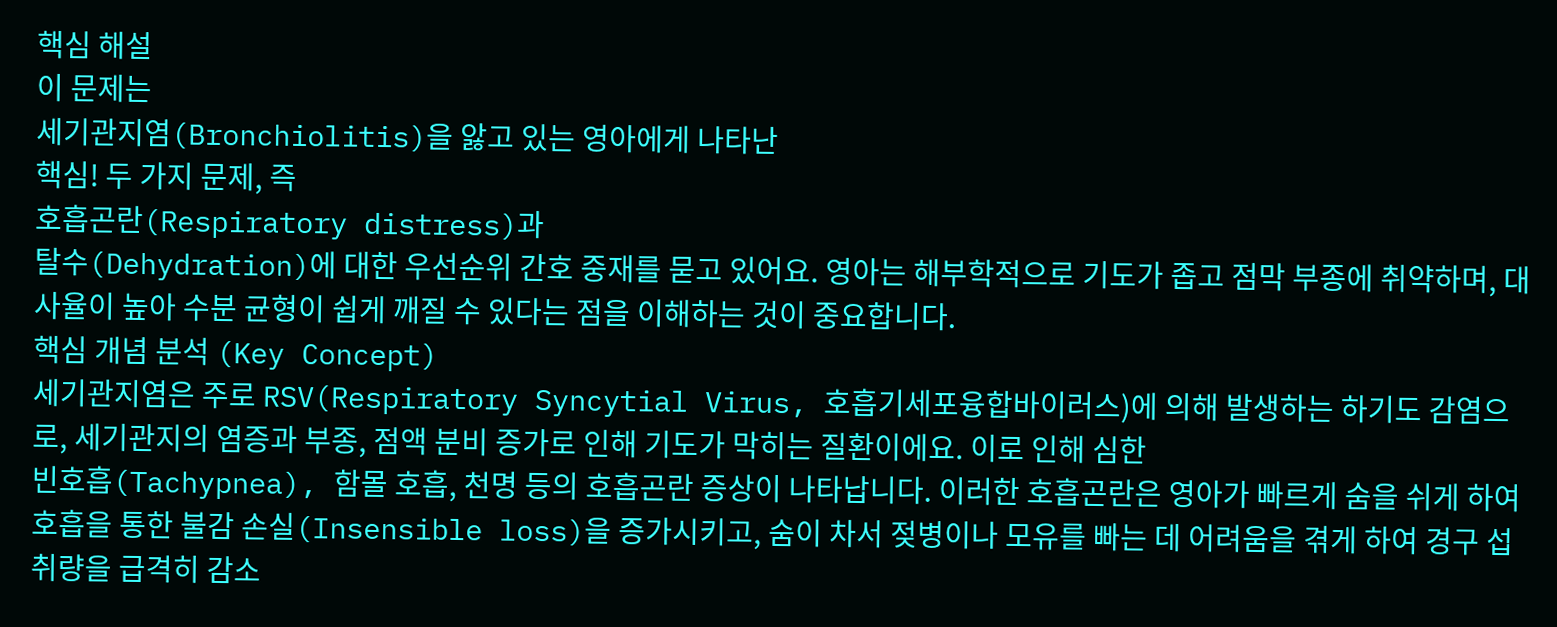핵심 해설
이 문제는
세기관지염(Bronchiolitis)을 앓고 있는 영아에게 나타난
핵심! 두 가지 문제, 즉
호흡곤란(Respiratory distress)과
탈수(Dehydration)에 대한 우선순위 간호 중재를 묻고 있어요. 영아는 해부학적으로 기도가 좁고 점막 부종에 취약하며, 대사율이 높아 수분 균형이 쉽게 깨질 수 있다는 점을 이해하는 것이 중요합니다.
핵심 개념 분석 (Key Concept)
세기관지염은 주로 RSV(Respiratory Syncytial Virus, 호흡기세포융합바이러스)에 의해 발생하는 하기도 감염으로, 세기관지의 염증과 부종, 점액 분비 증가로 인해 기도가 막히는 질환이에요. 이로 인해 심한
빈호흡(Tachypnea), 함몰 호흡, 천명 등의 호흡곤란 증상이 나타납니다. 이러한 호흡곤란은 영아가 빠르게 숨을 쉬게 하여 호흡을 통한 불감 손실(Insensible loss)을 증가시키고, 숨이 차서 젖병이나 모유를 빠는 데 어려움을 겪게 하여 경구 섭취량을 급격히 감소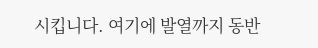시킵니다. 여기에 발열까지 동반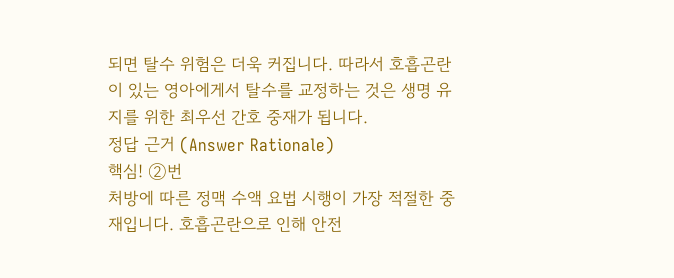되면 탈수 위험은 더욱 커집니다. 따라서 호흡곤란이 있는 영아에게서 탈수를 교정하는 것은 생명 유지를 위한 최우선 간호 중재가 됩니다.
정답 근거 (Answer Rationale)
핵심! ②번
처방에 따른 정맥 수액 요법 시행이 가장 적절한 중재입니다. 호흡곤란으로 인해 안전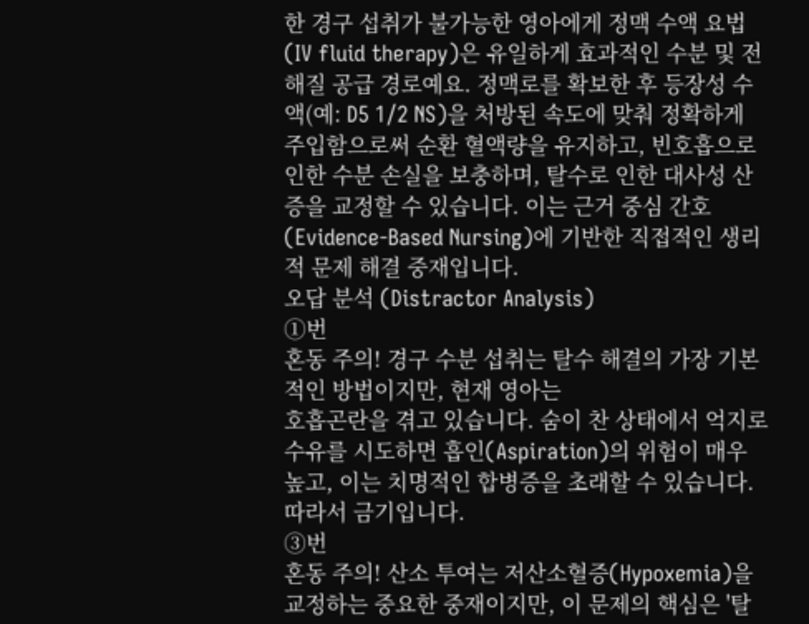한 경구 섭취가 불가능한 영아에게 정맥 수액 요법(IV fluid therapy)은 유일하게 효과적인 수분 및 전해질 공급 경로예요. 정맥로를 확보한 후 등장성 수액(예: D5 1/2 NS)을 처방된 속도에 맞춰 정확하게 주입함으로써 순환 혈액량을 유지하고, 빈호흡으로 인한 수분 손실을 보충하며, 탈수로 인한 대사성 산증을 교정할 수 있습니다. 이는 근거 중심 간호(Evidence-Based Nursing)에 기반한 직접적인 생리적 문제 해결 중재입니다.
오답 분석 (Distractor Analysis)
①번
혼동 주의! 경구 수분 섭취는 탈수 해결의 가장 기본적인 방법이지만, 현재 영아는
호흡곤란을 겪고 있습니다. 숨이 찬 상태에서 억지로 수유를 시도하면 흡인(Aspiration)의 위험이 매우 높고, 이는 치명적인 합병증을 초래할 수 있습니다. 따라서 금기입니다.
③번
혼동 주의! 산소 투여는 저산소혈증(Hypoxemia)을 교정하는 중요한 중재이지만, 이 문제의 핵심은 '탈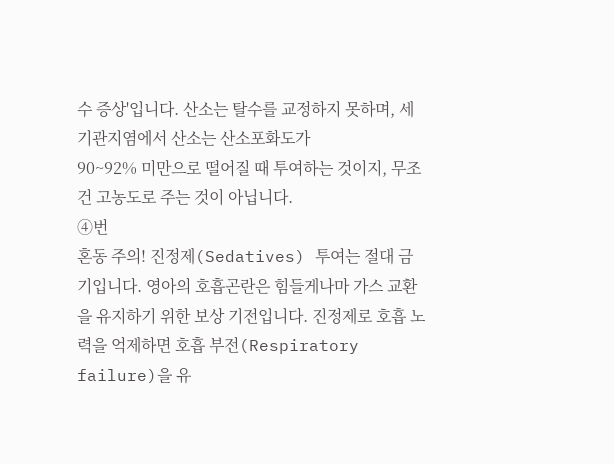수 증상'입니다. 산소는 탈수를 교정하지 못하며, 세기관지염에서 산소는 산소포화도가
90~92% 미만으로 떨어질 때 투여하는 것이지, 무조건 고농도로 주는 것이 아닙니다.
④번
혼동 주의! 진정제(Sedatives) 투여는 절대 금기입니다. 영아의 호흡곤란은 힘들게나마 가스 교환을 유지하기 위한 보상 기전입니다. 진정제로 호흡 노력을 억제하면 호흡 부전(Respiratory failure)을 유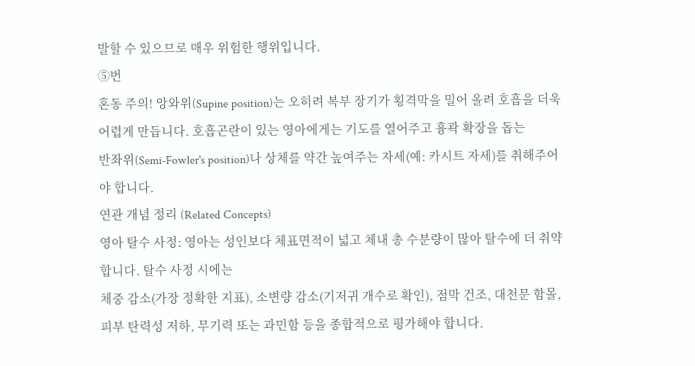발할 수 있으므로 매우 위험한 행위입니다.
⑤번
혼동 주의! 앙와위(Supine position)는 오히려 복부 장기가 횡격막을 밀어 올려 호흡을 더욱 어렵게 만듭니다. 호흡곤란이 있는 영아에게는 기도를 열어주고 흉곽 확장을 돕는
반좌위(Semi-Fowler's position)나 상체를 약간 높여주는 자세(예: 카시트 자세)를 취해주어야 합니다.
연관 개념 정리 (Related Concepts)
영아 탈수 사정: 영아는 성인보다 체표면적이 넓고 체내 총 수분량이 많아 탈수에 더 취약합니다. 탈수 사정 시에는
체중 감소(가장 정확한 지표), 소변량 감소(기저귀 개수로 확인), 점막 건조, 대천문 함몰, 피부 탄력성 저하, 무기력 또는 과민함 등을 종합적으로 평가해야 합니다.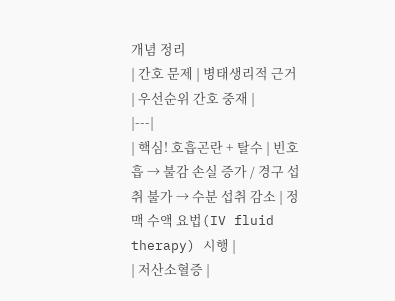개념 정리
| 간호 문제 | 병태생리적 근거 | 우선순위 간호 중재 |
|---|
| 핵심! 호흡곤란 + 탈수 | 빈호흡 → 불감 손실 증가 / 경구 섭취 불가 → 수분 섭취 감소 | 정맥 수액 요법(IV fluid therapy) 시행 |
| 저산소혈증 |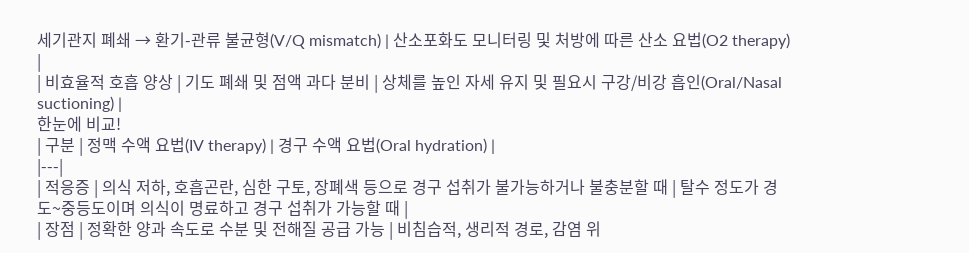세기관지 폐쇄 → 환기-관류 불균형(V/Q mismatch) | 산소포화도 모니터링 및 처방에 따른 산소 요법(O2 therapy) |
| 비효율적 호흡 양상 | 기도 폐쇄 및 점액 과다 분비 | 상체를 높인 자세 유지 및 필요시 구강/비강 흡인(Oral/Nasal suctioning) |
한눈에 비교!
| 구분 | 정맥 수액 요법(IV therapy) | 경구 수액 요법(Oral hydration) |
|---|
| 적응증 | 의식 저하, 호흡곤란, 심한 구토, 장폐색 등으로 경구 섭취가 불가능하거나 불충분할 때 | 탈수 정도가 경도~중등도이며 의식이 명료하고 경구 섭취가 가능할 때 |
| 장점 | 정확한 양과 속도로 수분 및 전해질 공급 가능 | 비침습적, 생리적 경로, 감염 위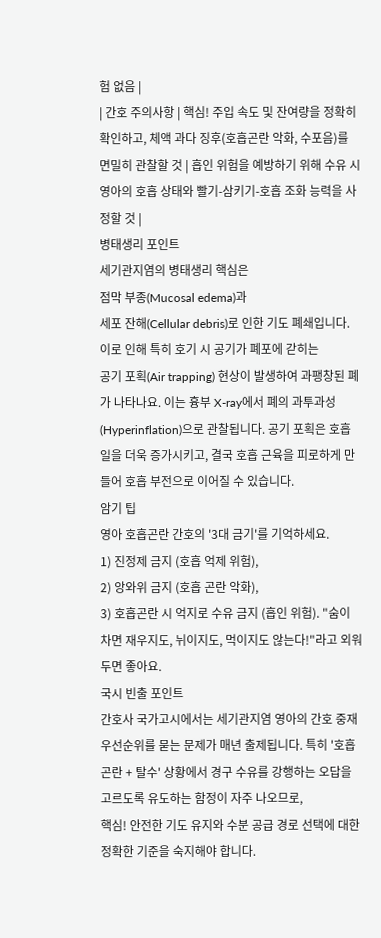험 없음 |
| 간호 주의사항 | 핵심! 주입 속도 및 잔여량을 정확히 확인하고, 체액 과다 징후(호흡곤란 악화, 수포음)를 면밀히 관찰할 것 | 흡인 위험을 예방하기 위해 수유 시 영아의 호흡 상태와 빨기-삼키기-호흡 조화 능력을 사정할 것 |
병태생리 포인트
세기관지염의 병태생리 핵심은
점막 부종(Mucosal edema)과
세포 잔해(Cellular debris)로 인한 기도 폐쇄입니다. 이로 인해 특히 호기 시 공기가 폐포에 갇히는
공기 포획(Air trapping) 현상이 발생하여 과팽창된 폐가 나타나요. 이는 흉부 X-ray에서 폐의 과투과성(Hyperinflation)으로 관찰됩니다. 공기 포획은 호흡 일을 더욱 증가시키고, 결국 호흡 근육을 피로하게 만들어 호흡 부전으로 이어질 수 있습니다.
암기 팁
영아 호흡곤란 간호의 '3대 금기'를 기억하세요.
1) 진정제 금지 (호흡 억제 위험),
2) 앙와위 금지 (호흡 곤란 악화),
3) 호흡곤란 시 억지로 수유 금지 (흡인 위험). "숨이 차면 재우지도, 뉘이지도, 먹이지도 않는다!"라고 외워두면 좋아요.
국시 빈출 포인트
간호사 국가고시에서는 세기관지염 영아의 간호 중재 우선순위를 묻는 문제가 매년 출제됩니다. 특히 '호흡곤란 + 탈수' 상황에서 경구 수유를 강행하는 오답을 고르도록 유도하는 함정이 자주 나오므로,
핵심! 안전한 기도 유지와 수분 공급 경로 선택에 대한 정확한 기준을 숙지해야 합니다.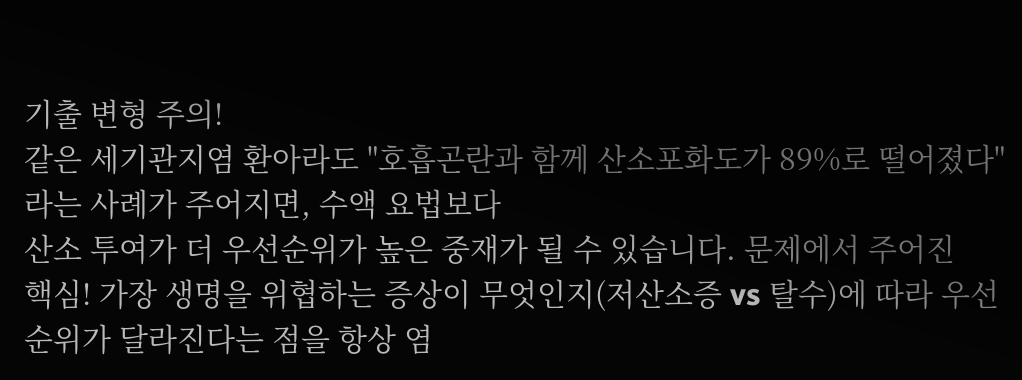기출 변형 주의!
같은 세기관지염 환아라도 "호흡곤란과 함께 산소포화도가 89%로 떨어졌다"라는 사례가 주어지면, 수액 요법보다
산소 투여가 더 우선순위가 높은 중재가 될 수 있습니다. 문제에서 주어진
핵심! 가장 생명을 위협하는 증상이 무엇인지(저산소증 vs 탈수)에 따라 우선순위가 달라진다는 점을 항상 염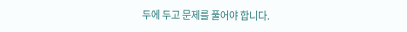두에 두고 문제를 풀어야 합니다.